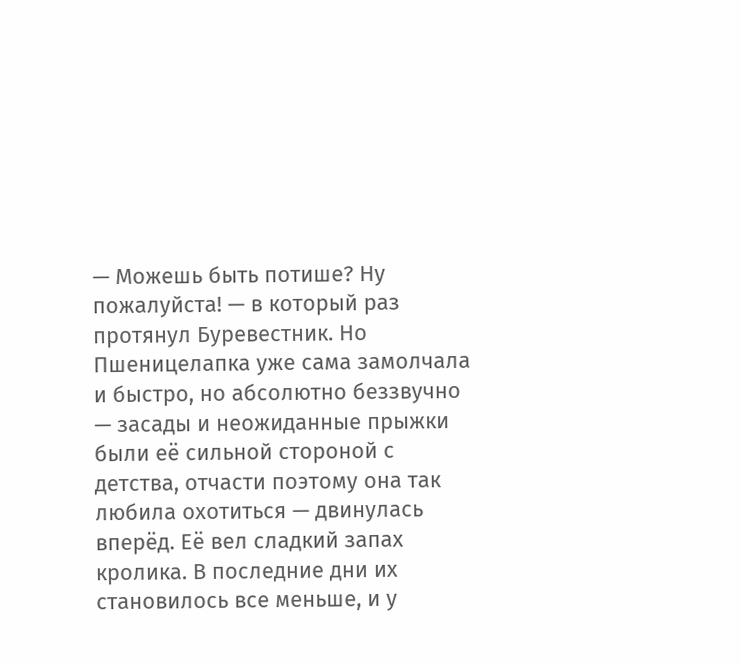— Можешь быть потише? Ну пожалуйста! — в который раз протянул Буревестник. Но Пшеницелапка уже сама замолчала и быстро, но абсолютно беззвучно — засады и неожиданные прыжки были её сильной стороной с детства, отчасти поэтому она так любила охотиться — двинулась вперёд. Её вел сладкий запах кролика. В последние дни их становилось все меньше, и у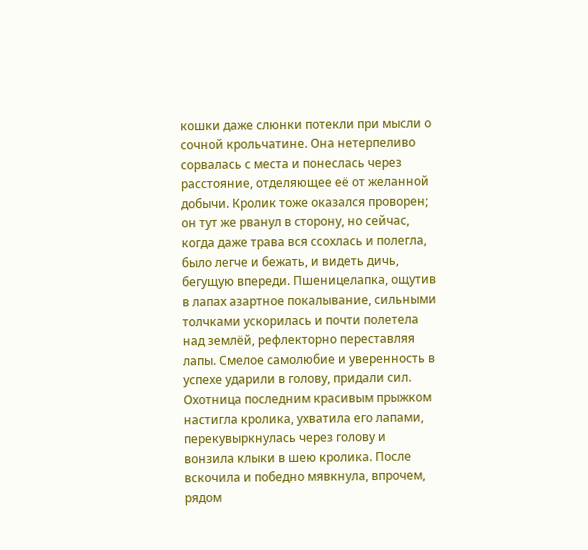кошки даже слюнки потекли при мысли о сочной крольчатине. Она нетерпеливо сорвалась с места и понеслась через расстояние, отделяющее её от желанной добычи. Кролик тоже оказался проворен; он тут же рванул в сторону, но сейчас, когда даже трава вся ссохлась и полегла, было легче и бежать, и видеть дичь, бегущую впереди. Пшеницелапка, ощутив в лапах азартное покалывание, сильными толчками ускорилась и почти полетела над землёй, рефлекторно переставляя лапы. Смелое самолюбие и уверенность в успехе ударили в голову, придали сил. Охотница последним красивым прыжком настигла кролика, ухватила его лапами, перекувыркнулась через голову и вонзила клыки в шею кролика. После вскочила и победно мявкнула, впрочем, рядом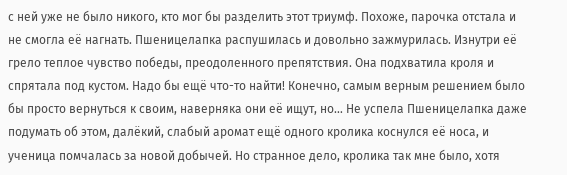с ней уже не было никого, кто мог бы разделить этот триумф. Похоже, парочка отстала и не смогла её нагнать. Пшеницелапка распушилась и довольно зажмурилась. Изнутри её грело теплое чувство победы, преодоленного препятствия. Она подхватила кроля и спрятала под кустом. Надо бы ещё что-то найти! Конечно, самым верным решением было бы просто вернуться к своим, наверняка они её ищут, но… Не успела Пшеницелапка даже подумать об этом, далёкий, слабый аромат ещё одного кролика коснулся её носа, и ученица помчалась за новой добычей. Но странное дело, кролика так мне было, хотя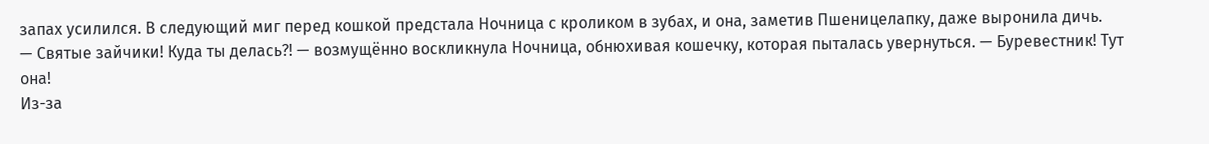запах усилился. В следующий миг перед кошкой предстала Ночница с кроликом в зубах, и она, заметив Пшеницелапку, даже выронила дичь.
— Святые зайчики! Куда ты делась?! — возмущённо воскликнула Ночница, обнюхивая кошечку, которая пыталась увернуться. — Буревестник! Тут она!
Из-за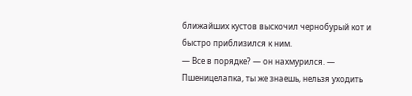ближайших кустов выскочил чернобурый кот и быстро приблизился к ним.
— Все в порядке? — он нахмурился. — Пшеницелапка, ты же знаешь, нельзя уходить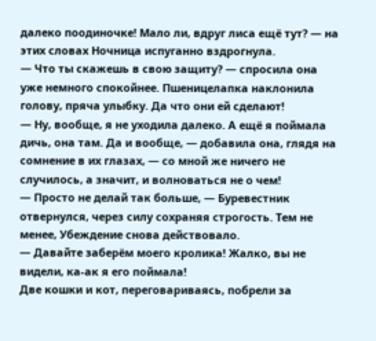далеко поодиночке! Мало ли, вдруг лиса ещё тут? — на этих словах Ночница испуганно вздрогнула.
— Что ты скажешь в свою защиту? — спросила она уже немного спокойнее. Пшеницелапка наклонила голову, пряча улыбку. Да что они ей сделают!
— Ну, вообще, я не уходила далеко. А ещё я поймала дичь, она там. Да и вообще, — добавила она, глядя на сомнение в их глазах, — со мной же ничего не случилось, а значит, и волноваться не о чем!
— Просто не делай так больше, — Буревестник отвернулся, через силу сохраняя строгость. Тем не менее, Убеждение снова действовало.
— Давайте заберём моего кролика! Жалко, вы не видели, ка-ак я его поймала!
Две кошки и кот, переговариваясь, побрели за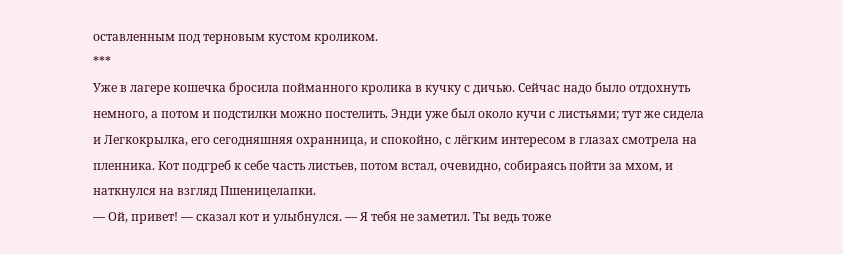оставленным под терновым кустом кроликом.
***
Уже в лагере кошечка бросила пойманного кролика в кучку с дичью. Сейчас надо было отдохнуть немного, а потом и подстилки можно постелить. Энди уже был около кучи с листьями; тут же сидела и Легкокрылка, его сегодняшняя охранница, и спокойно, с лёгким интересом в глазах смотрела на пленника. Кот подгреб к себе часть листьев, потом встал, очевидно, собираясь пойти за мхом, и наткнулся на взгляд Пшеницелапки.
— Ой, привет! — сказал кот и улыбнулся. — Я тебя не заметил. Ты ведь тоже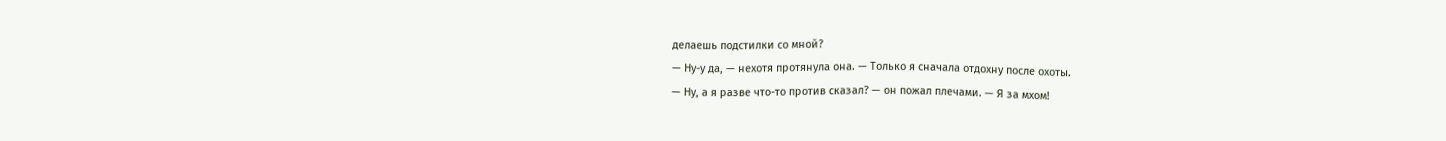делаешь подстилки со мной?
— Ну-у да, — нехотя протянула она. — Только я сначала отдохну после охоты.
— Ну, а я разве что-то против сказал? — он пожал плечами. — Я за мхом!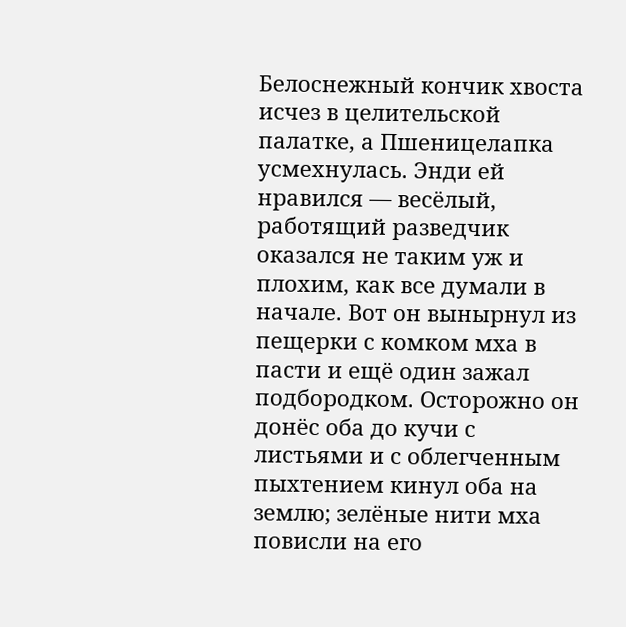Белоснежный кончик хвоста исчез в целительской палатке, а Пшеницелапка усмехнулась. Энди ей нравился — весёлый, работящий разведчик оказался не таким уж и плохим, как все думали в начале. Вот он вынырнул из пещерки с комком мха в пасти и ещё один зажал подбородком. Осторожно он донёс оба до кучи с листьями и с облегченным пыхтением кинул оба на землю; зелёные нити мха повисли на его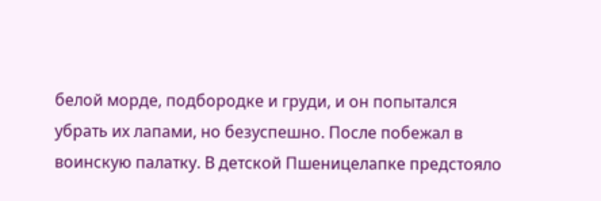белой морде, подбородке и груди, и он попытался убрать их лапами, но безуспешно. После побежал в воинскую палатку. В детской Пшеницелапке предстояло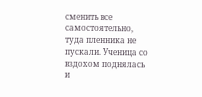сменить все самостоятельно, туда пленника не пускали. Ученица со вздохом поднялась и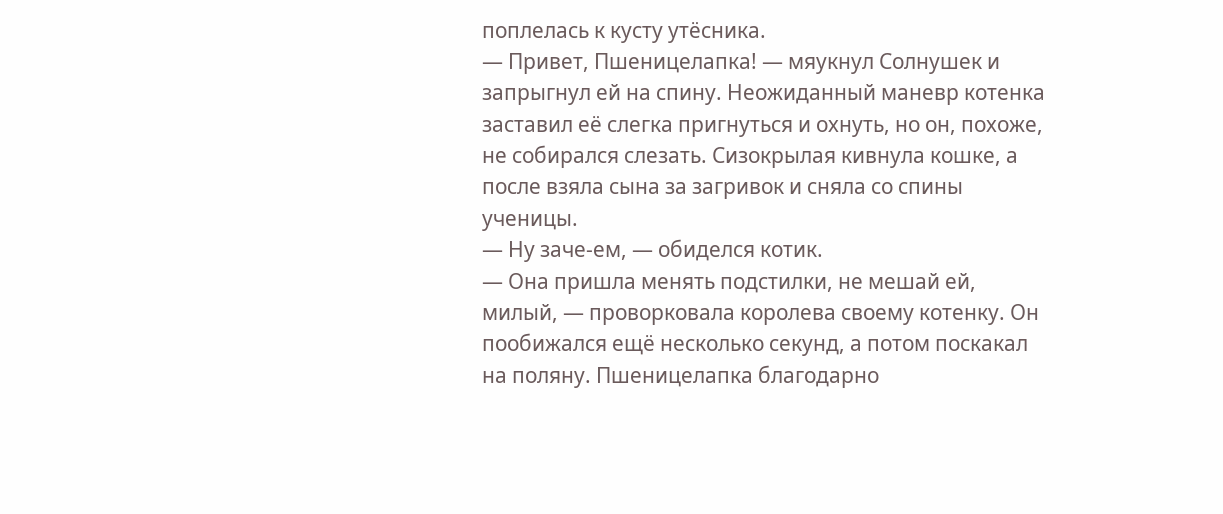поплелась к кусту утёсника.
— Привет, Пшеницелапка! — мяукнул Солнушек и запрыгнул ей на спину. Неожиданный маневр котенка заставил её слегка пригнуться и охнуть, но он, похоже, не собирался слезать. Сизокрылая кивнула кошке, а после взяла сына за загривок и сняла со спины ученицы.
— Ну заче-ем, — обиделся котик.
— Она пришла менять подстилки, не мешай ей, милый, — проворковала королева своему котенку. Он пообижался ещё несколько секунд, а потом поскакал на поляну. Пшеницелапка благодарно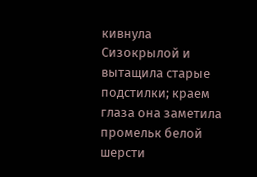кивнула Сизокрылой и вытащила старые подстилки; краем глаза она заметила промельк белой шерсти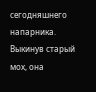сегодняшнего напарника. Выкинув старый мох, она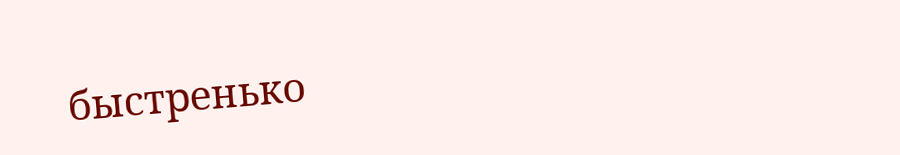быстренько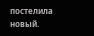постелила новый.